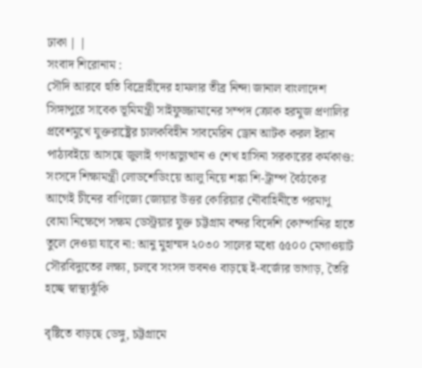ঢাকা | |
সংবাদ শিরোনাম :
সৌদি আরবে হুতি বিদ্রোহীদের হামলার তীব্র নিন্দা জানাল বাংলাদেশ সিঙ্গাপুরে সাবেক ভূমিমন্ত্রী সাইফুজ্জামানের সম্পদ ক্রোক হরমুজ প্রণালির প্রবেশমুখে যুক্তরাষ্ট্রের চালকবিহীন সাবমেরিন ড্রোন আটক করল ইরান পাঠ্যবইয়ে আসছে জুলাই গণঅভ্যুত্থান ও শেখ হাসিনা সরকারের কর্মকাণ্ড: সংসদে শিক্ষামন্ত্রী লোডশেডিংয়ে আলু নিয়ে শঙ্কা শি-ট্রাম্প বৈঠকের আগেই চীনের বাণিজ্যে জোয়ার উত্তর কোরিয়ার নৌবাহিনীতে পরমাণু বোমা নিক্ষেপে সক্ষম ডেস্ট্রয়ার যুক্ত চট্টগ্রাম বন্দর বিদেশি কোম্পানির হাতে তুলে দেওয়া যাবে না: আনু মুহাম্মদ ২০৩০ সালের মধ্যে ৫৫০০ মেগাওয়াট সৌরবিদ্যুতের লক্ষ্য, চলবে সংসদ ভবনও বাড়ছে ই-বর্জ্যের ভাগাড়, তৈরি হচ্ছে স্বাস্থ্যঝুঁকি

বৃষ্টিতে বাড়ছে ডেঙ্গু, চট্টগ্রামে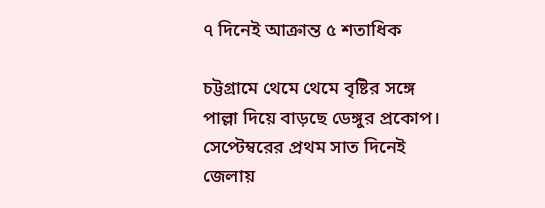৭ দিনেই আক্রান্ত ৫ শতাধিক

চট্টগ্রামে থেমে থেমে বৃষ্টির সঙ্গে পাল্লা দিয়ে বাড়ছে ডেঙ্গুর প্রকোপ। সেপ্টেম্বরের প্রথম সাত দিনেই জেলায়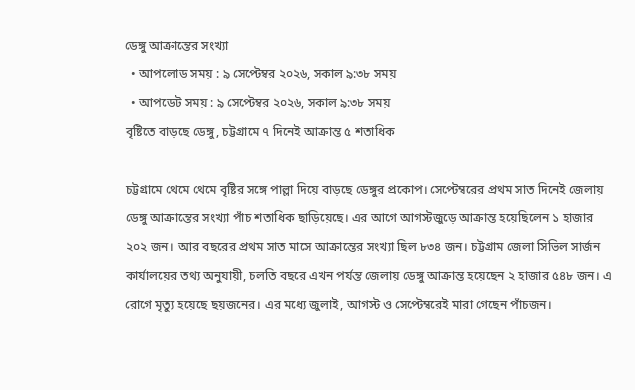ডেঙ্গু আক্রান্তের সংখ্যা
  • আপলোড সময় : ৯ সেপ্টেম্বর ২০২৬, সকাল ৯:৩৮ সময়
  • আপডেট সময় : ৯ সেপ্টেম্বর ২০২৬, সকাল ৯:৩৮ সময়
বৃষ্টিতে বাড়ছে ডেঙ্গু, চট্টগ্রামে ৭ দিনেই আক্রান্ত ৫ শতাধিক

চট্টগ্রামে থেমে থেমে বৃষ্টির সঙ্গে পাল্লা দিয়ে বাড়ছে ডেঙ্গুর প্রকোপ। সেপ্টেম্বরের প্রথম সাত দিনেই জেলায় ডেঙ্গু আক্রান্তের সংখ্যা পাঁচ শতাধিক ছাড়িয়েছে। এর আগে আগস্টজুড়ে আক্রান্ত হয়েছিলেন ১ হাজার ২০২ জন। আর বছরের প্রথম সাত মাসে আক্রান্তের সংখ্যা ছিল ৮৩৪ জন। চট্টগ্রাম জেলা সিভিল সার্জন কার্যালয়ের তথ্য অনুযায়ী, চলতি বছরে এখন পর্যন্ত জেলায় ডেঙ্গু আক্রান্ত হয়েছেন ২ হাজার ৫৪৮ জন। এ রোগে মৃত্যু হয়েছে ছয়জনের। এর মধ্যে জুলাই, আগস্ট ও সেপ্টেম্বরেই মারা গেছেন পাঁচজন।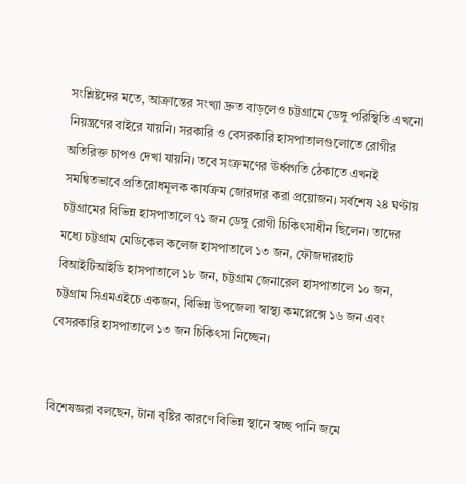সংশ্লিষ্টদের মতে, আক্রান্তের সংখ্যা দ্রুত বাড়লেও চট্টগ্রামে ডেঙ্গু পরিস্থিতি এখনো নিয়ন্ত্রণের বাইরে যায়নি। সরকারি ও বেসরকারি হাসপাতালগুলোতে রোগীর অতিরিক্ত চাপও দেখা যায়নি। তবে সংক্রমণের ঊর্ধ্বগতি ঠেকাতে এখনই সমন্বিতভাবে প্রতিরোধমূলক কার্যক্রম জোরদার করা প্রয়োজন। সর্বশেষ ২৪ ঘণ্টায় চট্টগ্রামের বিভিন্ন হাসপাতালে ৭১ জন ডেঙ্গু রোগী চিকিৎসাধীন ছিলেন। তাদের মধ্যে চট্টগ্রাম মেডিকেল কলেজ হাসপাতালে ১৩ জন, ফৌজদারহাট বিআইটিআইডি হাসপাতালে ১৮ জন, চট্টগ্রাম জেনারেল হাসপাতালে ১০ জন, চট্টগ্রাম সিএমএইচে একজন, বিভিন্ন উপজেলা স্বাস্থ্য কমপ্লেক্সে ১৬ জন এবং বেসরকারি হাসপাতালে ১৩ জন চিকিৎসা নিচ্ছেন।


বিশেষজ্ঞরা বলছেন, টানা বৃষ্টির কারণে বিভিন্ন স্থানে স্বচ্ছ পানি জমে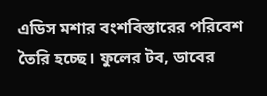এডিস মশার বংশবিস্তারের পরিবেশ তৈরি হচ্ছে। ফুলের টব, ডাবের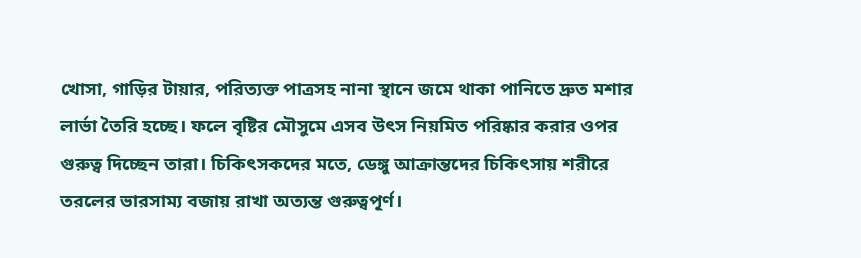খোসা, গাড়ির টায়ার, পরিত্যক্ত পাত্রসহ নানা স্থানে জমে থাকা পানিতে দ্রুত মশার লার্ভা তৈরি হচ্ছে। ফলে বৃষ্টির মৌসুমে এসব উৎস নিয়মিত পরিষ্কার করার ওপর গুরুত্ব দিচ্ছেন তারা। চিকিৎসকদের মতে, ডেঙ্গু আক্রান্তদের চিকিৎসায় শরীরে তরলের ভারসাম্য বজায় রাখা অত্যন্ত গুরুত্বপূর্ণ।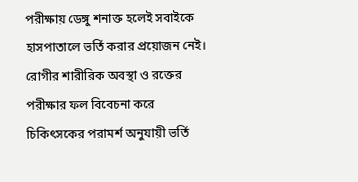পরীক্ষায় ডেঙ্গু শনাক্ত হলেই সবাইকে হাসপাতালে ভর্তি করার প্রয়োজন নেই। রোগীর শারীরিক অবস্থা ও রক্তের পরীক্ষার ফল বিবেচনা করে চিকিৎসকের পরামর্শ অনুযায়ী ভর্তি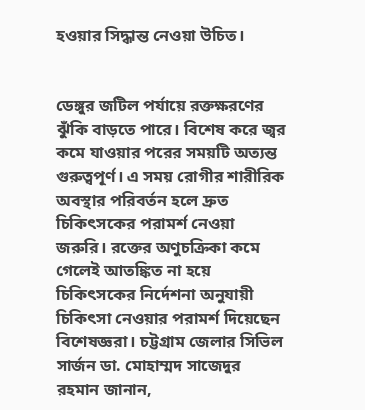হওয়ার সিদ্ধান্ত নেওয়া উচিত।


ডেঙ্গুর জটিল পর্যায়ে রক্তক্ষরণের ঝুঁকি বাড়তে পারে। বিশেষ করে জ্বর কমে যাওয়ার পরের সময়টি অত্যন্ত গুরুত্বপূর্ণ। এ সময় রোগীর শারীরিক অবস্থার পরিবর্তন হলে দ্রুত চিকিৎসকের পরামর্শ নেওয়া জরুরি। রক্তের অণুচক্রিকা কমে গেলেই আতঙ্কিত না হয়ে চিকিৎসকের নির্দেশনা অনুযায়ী চিকিৎসা নেওয়ার পরামর্শ দিয়েছেন বিশেষজ্ঞরা। চট্টগ্রাম জেলার সিভিল সার্জন ডা. মোহাম্মদ সাজেদুর রহমান জানান,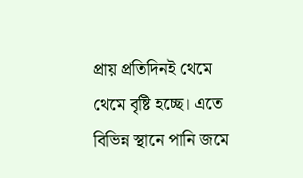প্রায় প্রতিদিনই থেমে থেমে বৃষ্টি হচ্ছে। এতে বিভিন্ন স্থানে পানি জমে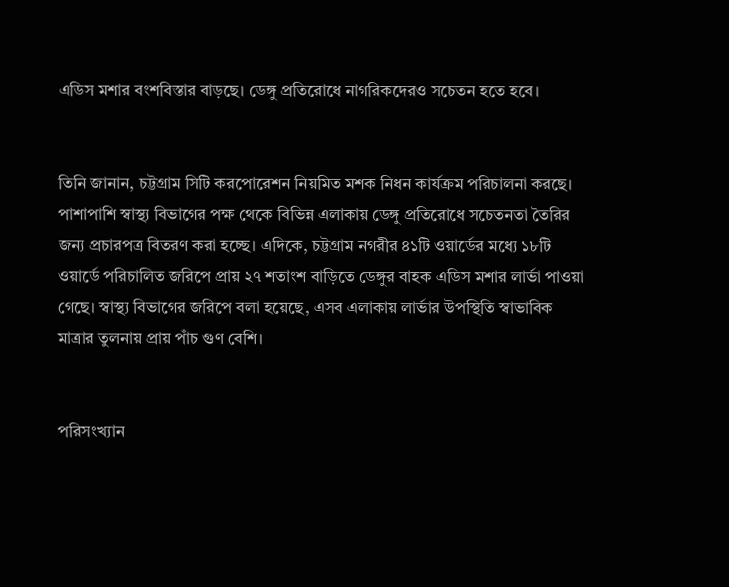এডিস মশার বংশবিস্তার বাড়ছে। ডেঙ্গু প্রতিরোধে নাগরিকদেরও সচেতন হতে হবে।


তিনি জানান, চট্টগ্রাম সিটি করপোরেশন নিয়মিত মশক নিধন কার্যক্রম পরিচালনা করছে। পাশাপাশি স্বাস্থ্য বিভাগের পক্ষ থেকে বিভিন্ন এলাকায় ডেঙ্গু প্রতিরোধে সচেতনতা তৈরির জন্য প্রচারপত্র বিতরণ করা হচ্ছে। এদিকে, চট্টগ্রাম নগরীর ৪১টি ওয়ার্ডের মধ্যে ১৮টি ওয়ার্ডে পরিচালিত জরিপে প্রায় ২৭ শতাংশ বাড়িতে ডেঙ্গুর বাহক এডিস মশার লার্ভা পাওয়া গেছে। স্বাস্থ্য বিভাগের জরিপে বলা হয়েছে, এসব এলাকায় লার্ভার উপস্থিতি স্বাভাবিক মাত্রার তুলনায় প্রায় পাঁচ গুণ বেশি।


পরিসংখ্যান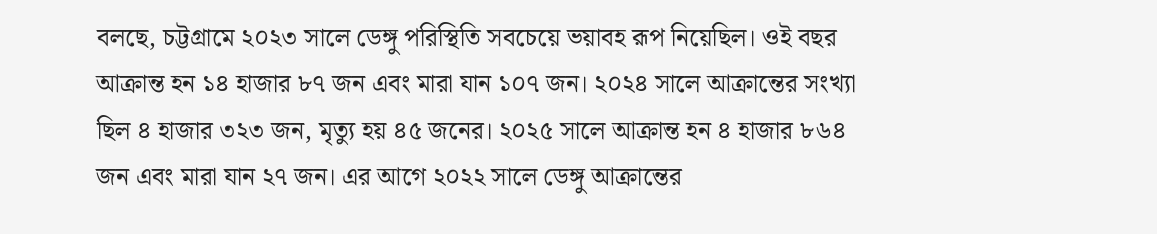বলছে, চট্টগ্রামে ২০২৩ সালে ডেঙ্গু পরিস্থিতি সবচেয়ে ভয়াবহ রূপ নিয়েছিল। ওই বছর আক্রান্ত হন ১৪ হাজার ৮৭ জন এবং মারা যান ১০৭ জন। ২০২৪ সালে আক্রান্তের সংখ্যা ছিল ৪ হাজার ৩২৩ জন, মৃত্যু হয় ৪৫ জনের। ২০২৫ সালে আক্রান্ত হন ৪ হাজার ৮৬৪ জন এবং মারা যান ২৭ জন। এর আগে ২০২২ সালে ডেঙ্গু আক্রান্তের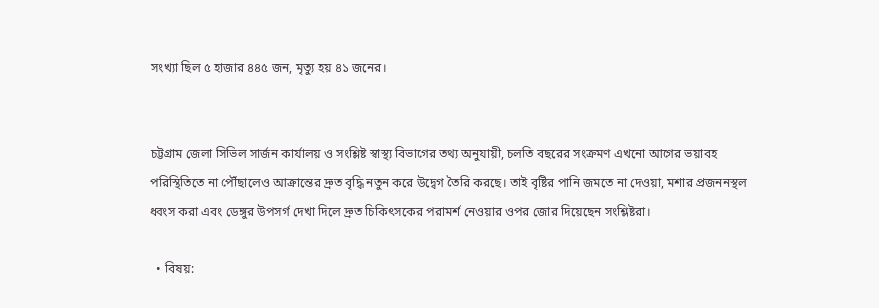সংখ্যা ছিল ৫ হাজার ৪৪৫ জন, মৃত্যু হয় ৪১ জনের।


চট্টগ্রাম জেলা সিভিল সার্জন কার্যালয় ও সংশ্লিষ্ট স্বাস্থ্য বিভাগের তথ্য অনুযায়ী, চলতি বছরের সংক্রমণ এখনো আগের ভয়াবহ পরিস্থিতিতে না পৌঁছালেও আক্রান্তের দ্রুত বৃদ্ধি নতুন করে উদ্বেগ তৈরি করছে। তাই বৃষ্টির পানি জমতে না দেওয়া, মশার প্রজননস্থল ধ্বংস করা এবং ডেঙ্গুর উপসর্গ দেখা দিলে দ্রুত চিকিৎসকের পরামর্শ নেওয়ার ওপর জোর দিয়েছেন সংশ্লিষ্টরা।

  • বিষয়: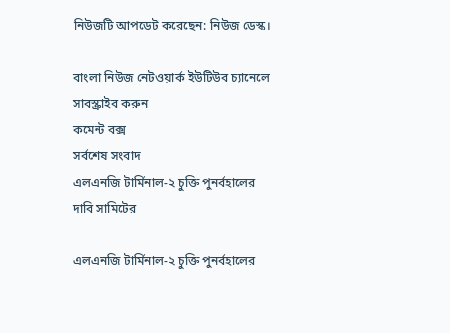নিউজটি আপডেট করেছেন: নিউজ ডেস্ক।

বাংলা নিউজ নেটওয়ার্ক ইউটিউব চ্যানেলে সাবস্ক্রাইব করুন
কমেন্ট বক্স
সর্বশেষ সংবাদ
এলএনজি টার্মিনাল-২ চুক্তি পুনর্বহালের দাবি সামিটের

এলএনজি টার্মিনাল-২ চুক্তি পুনর্বহালের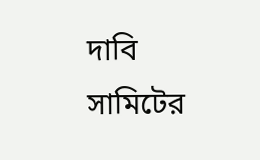দাবি সামিটের